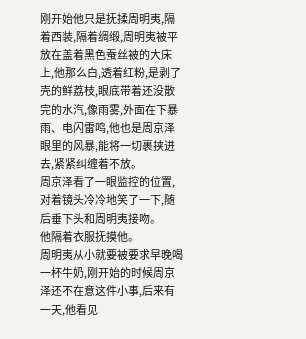刚开始他只是抚揉周明夷,隔着西装,隔着绸缎,周明夷被平放在盖着黑色蚕丝被的大床上,他那么白,透着红粉,是剥了壳的鲜荔枝,眼底带着还没散完的水汽,像雨雾,外面在下暴雨、电闪雷鸣,他也是周京泽眼里的风暴,能将一切裹挟进去,紧紧纠缠着不放。
周京泽看了一眼监控的位置,对着镜头冷冷地笑了一下,随后垂下头和周明夷接吻。
他隔着衣服抚摸他。
周明夷从小就要被要求早晚喝一杯牛奶,刚开始的时候周京泽还不在意这件小事,后来有一天,他看见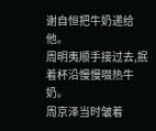谢自恒把牛奶递给他。
周明夷顺手接过去,抿着杯沿慢慢啜热牛奶。
周京泽当时皱着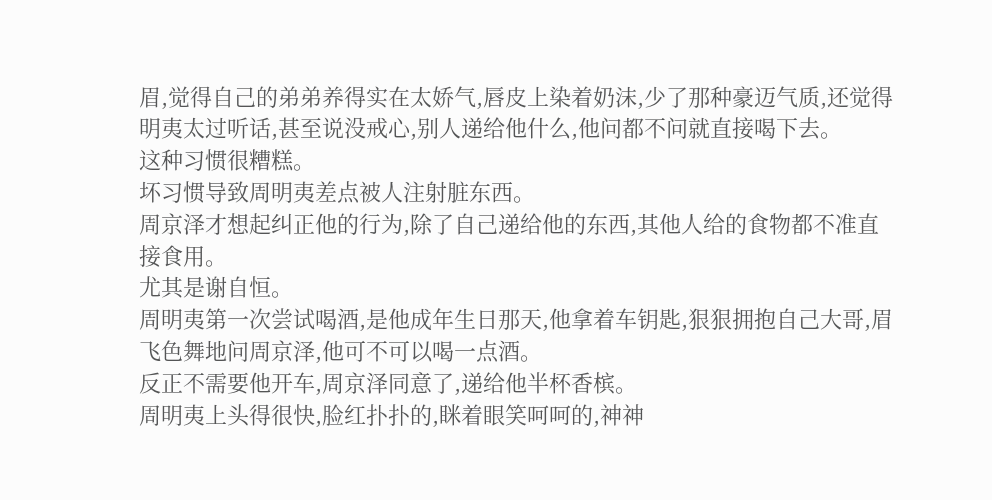眉,觉得自己的弟弟养得实在太娇气,唇皮上染着奶沫,少了那种豪迈气质,还觉得明夷太过听话,甚至说没戒心,别人递给他什么,他问都不问就直接喝下去。
这种习惯很糟糕。
坏习惯导致周明夷差点被人注射脏东西。
周京泽才想起纠正他的行为,除了自己递给他的东西,其他人给的食物都不准直接食用。
尤其是谢自恒。
周明夷第一次尝试喝酒,是他成年生日那天,他拿着车钥匙,狠狠拥抱自己大哥,眉飞色舞地问周京泽,他可不可以喝一点酒。
反正不需要他开车,周京泽同意了,递给他半杯香槟。
周明夷上头得很快,脸红扑扑的,眯着眼笑呵呵的,神神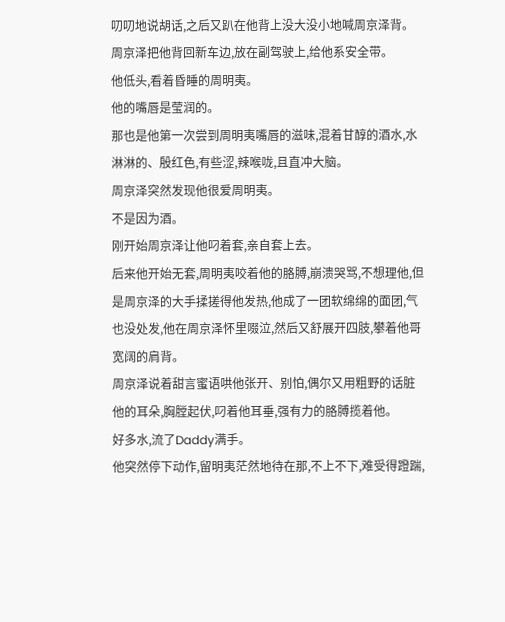叨叨地说胡话,之后又趴在他背上没大没小地喊周京泽背。
周京泽把他背回新车边,放在副驾驶上,给他系安全带。
他低头,看着昏睡的周明夷。
他的嘴唇是莹润的。
那也是他第一次尝到周明夷嘴唇的滋味,混着甘醇的酒水,水淋淋的、殷红色,有些涩,辣喉咙,且直冲大脑。
周京泽突然发现他很爱周明夷。
不是因为酒。
刚开始周京泽让他叼着套,亲自套上去。
后来他开始无套,周明夷咬着他的胳膊,崩溃哭骂,不想理他,但是周京泽的大手揉搓得他发热,他成了一团软绵绵的面团,气也没处发,他在周京泽怀里啜泣,然后又舒展开四肢,攀着他哥宽阔的肩背。
周京泽说着甜言蜜语哄他张开、别怕,偶尔又用粗野的话脏他的耳朵,胸膛起伏,叼着他耳垂,强有力的胳膊揽着他。
好多水,流了Daddy满手。
他突然停下动作,留明夷茫然地待在那,不上不下,难受得蹬踹,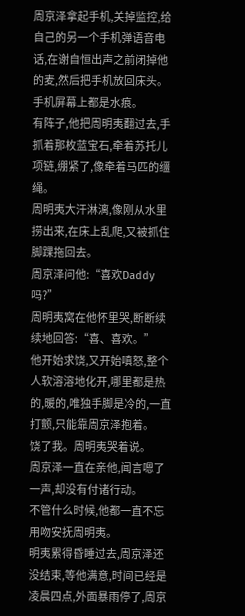周京泽拿起手机,关掉监控,给自己的另一个手机弹语音电话,在谢自恒出声之前闭掉他的麦,然后把手机放回床头。
手机屏幕上都是水痕。
有阵子,他把周明夷翻过去,手抓着那枚蓝宝石,牵着苏托儿项链,绷紧了,像牵着马匹的缰绳。
周明夷大汗淋漓,像刚从水里捞出来,在床上乱爬,又被抓住脚踝拖回去。
周京泽问他:“喜欢Daddy吗?”
周明夷窝在他怀里哭,断断续续地回答:“喜、喜欢。”
他开始求饶,又开始嗔怒,整个人软溶溶地化开,哪里都是热的,暖的,唯独手脚是冷的,一直打颤,只能靠周京泽抱着。
饶了我。周明夷哭着说。
周京泽一直在亲他,闻言嗯了一声,却没有付诸行动。
不管什么时候,他都一直不忘用吻安抚周明夷。
明夷累得昏睡过去,周京泽还没结束,等他满意,时间已经是凌晨四点,外面暴雨停了,周京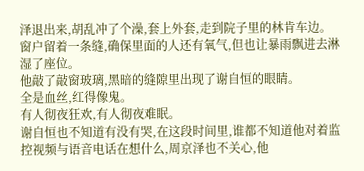泽退出来,胡乱冲了个澡,套上外套,走到院子里的林肯车边。
窗户留着一条缝,确保里面的人还有氧气,但也让暴雨飘进去淋湿了座位。
他敲了敲窗玻璃,黑暗的缝隙里出现了谢自恒的眼睛。
全是血丝,红得像鬼。
有人彻夜狂欢,有人彻夜难眠。
谢自恒也不知道有没有哭,在这段时间里,谁都不知道他对着监控视频与语音电话在想什么,周京泽也不关心,他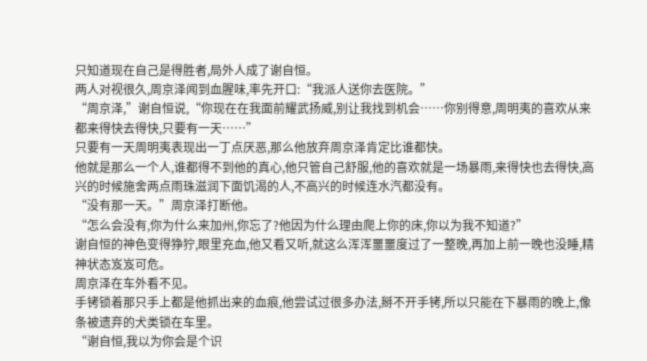只知道现在自己是得胜者,局外人成了谢自恒。
两人对视很久,周京泽闻到血腥味,率先开口:“我派人送你去医院。”
“周京泽,”谢自恒说,“你现在在我面前耀武扬威,别让我找到机会……你别得意,周明夷的喜欢从来都来得快去得快,只要有一天……”
只要有一天周明夷表现出一丁点厌恶,那么他放弃周京泽肯定比谁都快。
他就是那么一个人,谁都得不到他的真心,他只管自己舒服,他的喜欢就是一场暴雨,来得快也去得快,高兴的时候施舍两点雨珠滋润下面饥渴的人,不高兴的时候连水汽都没有。
“没有那一天。”周京泽打断他。
“怎么会没有,你为什么来加州,你忘了?他因为什么理由爬上你的床,你以为我不知道?”
谢自恒的神色变得狰狞,眼里充血,他又看又听,就这么浑浑噩噩度过了一整晚,再加上前一晚也没睡,精神状态岌岌可危。
周京泽在车外看不见。
手铐锁着那只手上都是他抓出来的血痕,他尝试过很多办法,掰不开手铐,所以只能在下暴雨的晚上,像条被遗弃的犬类锁在车里。
“谢自恒,我以为你会是个识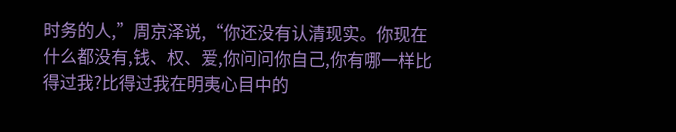时务的人,”周京泽说,“你还没有认清现实。你现在什么都没有,钱、权、爱,你问问你自己,你有哪一样比得过我?比得过我在明夷心目中的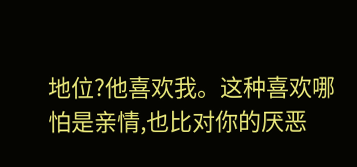地位?他喜欢我。这种喜欢哪怕是亲情,也比对你的厌恶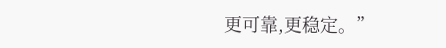更可靠,更稳定。”